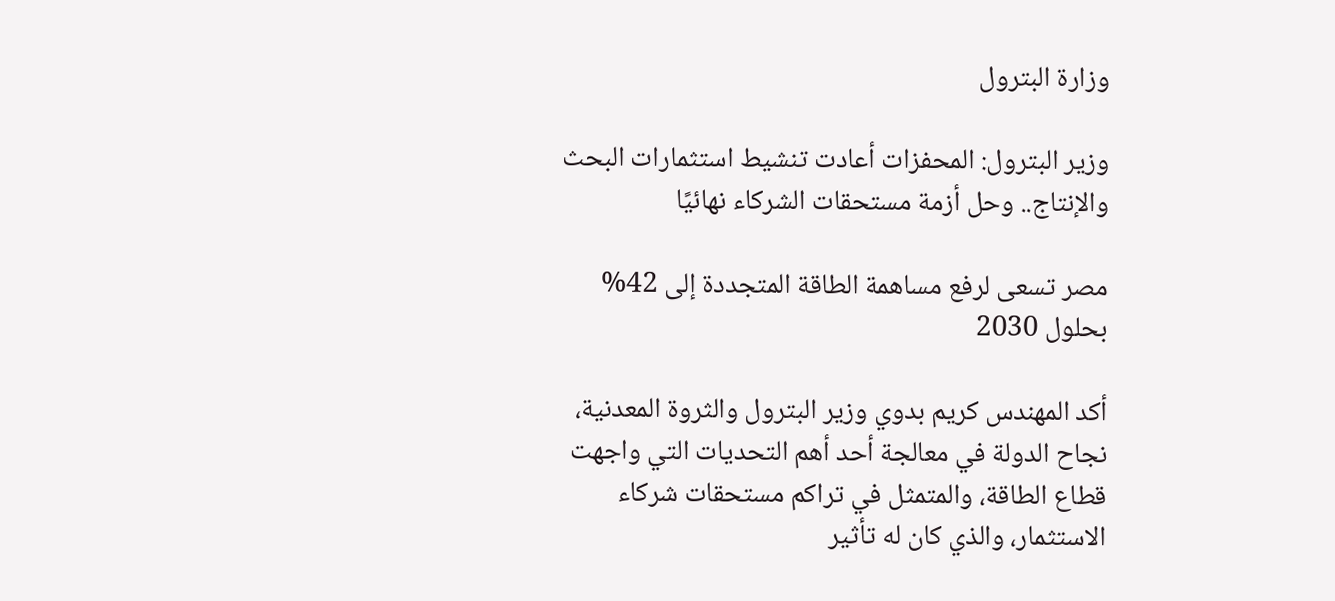وزارة البترول

وزير البترول: المحفزات أعادت تنشيط استثمارات البحث والإنتاج.. وحل أزمة مستحقات الشركاء نهائيًا

مصر تسعى لرفع مساهمة الطاقة المتجددة إلى 42% بحلول 2030

أكد المهندس كريم بدوي وزير البترول والثروة المعدنية، نجاح الدولة في معالجة أحد أهم التحديات التي واجهت قطاع الطاقة، والمتمثل في تراكم مستحقات شركاء الاستثمار، والذي كان له تأثير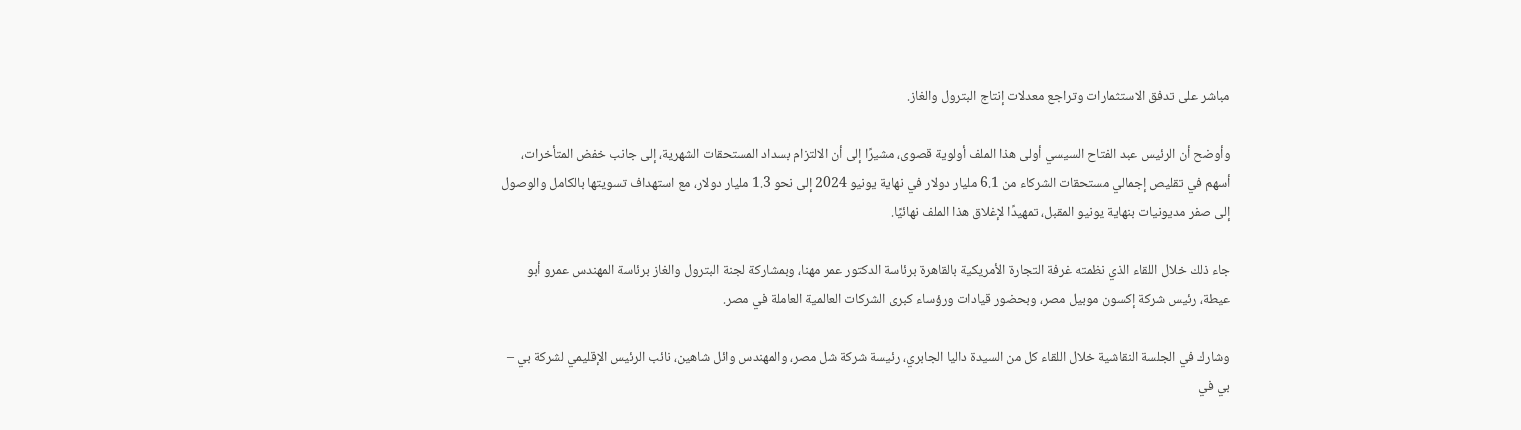مباشر على تدفق الاستثمارات وتراجع معدلات إنتاج البترول والغاز.

وأوضح أن الرئيس عبد الفتاح السيسي أولى هذا الملف أولوية قصوى، مشيرًا إلى أن الالتزام بسداد المستحقات الشهرية، إلى جانب خفض المتأخرات، أسهم في تقليص إجمالي مستحقات الشركاء من 6.1 مليار دولار في نهاية يونيو 2024 إلى نحو 1.3 مليار دولار، مع استهداف تسويتها بالكامل والوصول إلى صفر مديونيات بنهاية يونيو المقبل، تمهيدًا لإغلاق هذا الملف نهائيًا.

جاء ذلك خلال اللقاء الذي نظمته غرفة التجارة الأمريكية بالقاهرة برئاسة الدكتور عمر مهنا، وبمشاركة لجنة البترول والغاز برئاسة المهندس عمرو أبو عيطة، رئيس شركة إكسون موبيل مصر، وبحضور قيادات ورؤساء كبرى الشركات العالمية العاملة في مصر.

وشارك في الجلسة النقاشية خلال اللقاء كل من السيدة داليا الجابري، رئيسة شركة شل مصر، والمهندس وائل شاهين، نائب الرئيس الإقليمي لشركة بي – بي في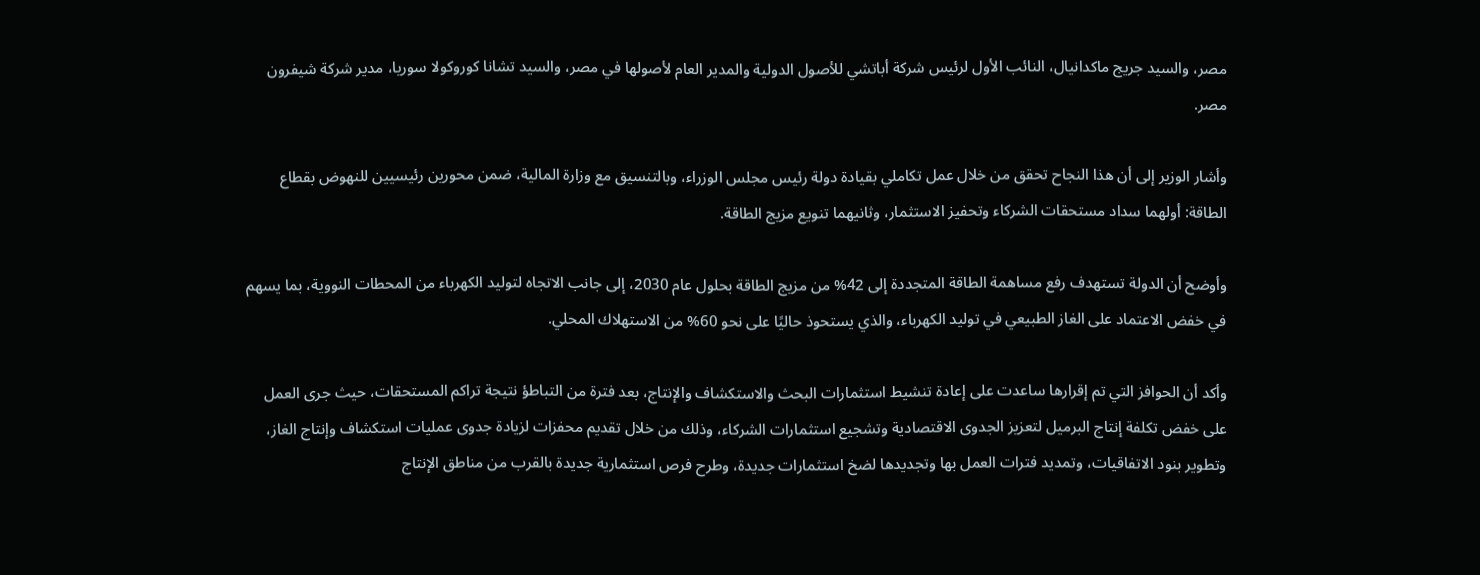مصر، والسيد جريج ماكدانيال، النائب الأول لرئيس شركة أباتشي للأصول الدولية والمدير العام لأصولها في مصر، والسيد تشانا كوروكولا سوريا، مدير شركة شيفرون مصر.

وأشار الوزير إلى أن هذا النجاح تحقق من خلال عمل تكاملي بقيادة دولة رئيس مجلس الوزراء، وبالتنسيق مع وزارة المالية، ضمن محورين رئيسيين للنهوض بقطاع الطاقة: أولهما سداد مستحقات الشركاء وتحفيز الاستثمار، وثانيهما تنويع مزيج الطاقة.

وأوضح أن الدولة تستهدف رفع مساهمة الطاقة المتجددة إلى 42% من مزيج الطاقة بحلول عام 2030، إلى جانب الاتجاه لتوليد الكهرباء من المحطات النووية، بما يسهم في خفض الاعتماد على الغاز الطبيعي في توليد الكهرباء، والذي يستحوذ حاليًا على نحو 60% من الاستهلاك المحلي.

وأكد أن الحوافز التي تم إقرارها ساعدت على إعادة تنشيط استثمارات البحث والاستكشاف والإنتاج، بعد فترة من التباطؤ نتيجة تراكم المستحقات، حيث جرى العمل على خفض تكلفة إنتاج البرميل لتعزيز الجدوى الاقتصادية وتشجيع استثمارات الشركاء، وذلك من خلال تقديم محفزات لزيادة جدوى عمليات استكشاف وإنتاج الغاز، وتطوير بنود الاتفاقيات، وتمديد فترات العمل بها وتجديدها لضخ استثمارات جديدة، وطرح فرص استثمارية جديدة بالقرب من مناطق الإنتاج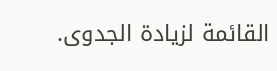القائمة لزيادة الجدوى.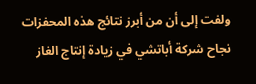ولفت إلى أن من أبرز نتائج هذه المحفزات نجاح شركة أباتشي في زيادة إنتاج الغاز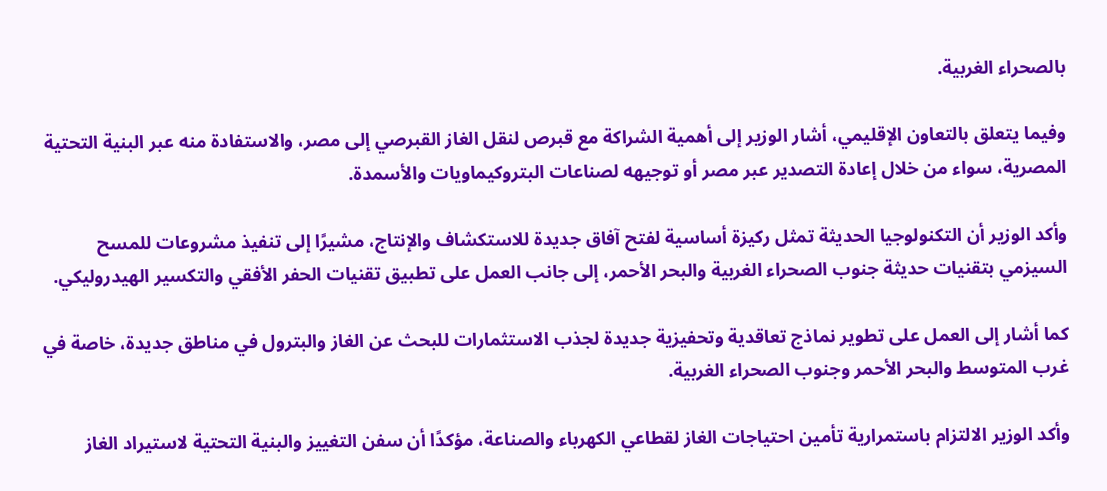بالصحراء الغربية.

وفيما يتعلق بالتعاون الإقليمي، أشار الوزير إلى أهمية الشراكة مع قبرص لنقل الغاز القبرصي إلى مصر، والاستفادة منه عبر البنية التحتية المصرية، سواء من خلال إعادة التصدير عبر مصر أو توجيهه لصناعات البتروكيماويات والأسمدة.

وأكد الوزير أن التكنولوجيا الحديثة تمثل ركيزة أساسية لفتح آفاق جديدة للاستكشاف والإنتاج، مشيرًا إلى تنفيذ مشروعات للمسح السيزمي بتقنيات حديثة جنوب الصحراء الغربية والبحر الأحمر، إلى جانب العمل على تطبيق تقنيات الحفر الأفقي والتكسير الهيدروليكي.

كما أشار إلى العمل على تطوير نماذج تعاقدية وتحفيزية جديدة لجذب الاستثمارات للبحث عن الغاز والبترول في مناطق جديدة، خاصة في غرب المتوسط والبحر الأحمر وجنوب الصحراء الغربية.

وأكد الوزير الالتزام باستمرارية تأمين احتياجات الغاز لقطاعي الكهرباء والصناعة، مؤكدًا أن سفن التغييز والبنية التحتية لاستيراد الغاز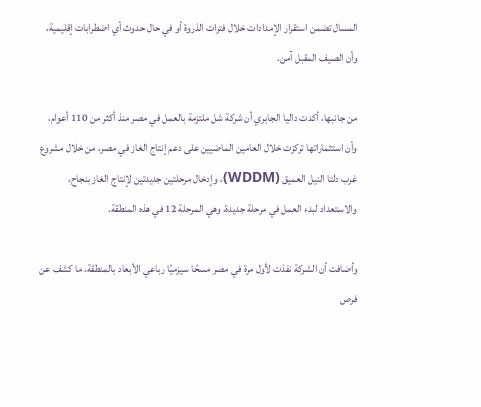المسال تضمن استقرار الإمدادات خلال فترات الذروة أو في حال حدوث أي اضطرابات إقليمية، وأن الصيف المقبل آمن.

من جانبها، أكدت داليا الجابري أن شركة شل ملتزمة بالعمل في مصر منذ أكثر من 110 أعوام، وأن استثماراتها تركزت خلال العامين الماضيين على دعم إنتاج الغاز في مصر، من خلال مشروع غرب دلتا النيل العميق (WDDM)، وإدخال مرحلتين جديدتين لإنتاج الغاز بنجاح، والاستعداد لبدء العمل في مرحلة جديدة، وهي المرحلة 12 في هذه المنطقة.

وأضافت أن الشركة نفذت لأول مرة في مصر مسحًا سيزميًا رباعي الأبعاد بالمنطقة، ما كشف عن فرص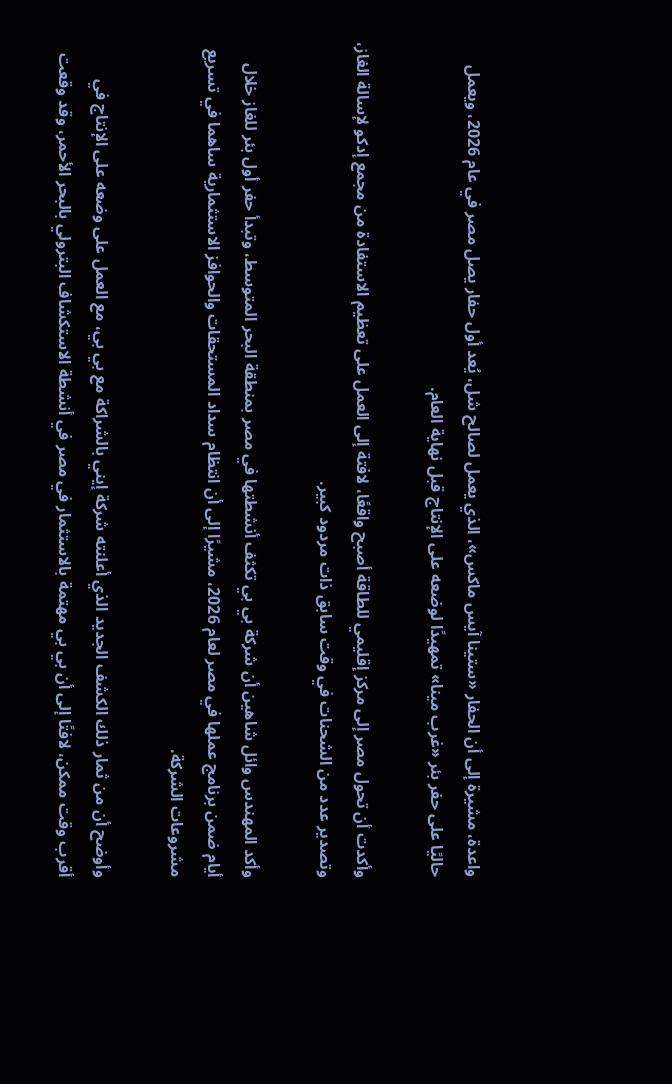واعدة، مشيرة إلى أن الحفار «ستينا آيس ماكس»، الذي يعمل لصالح شل، يُعد أول حفار يصل مصر في عام 2026، ويعمل حاليًا على حفر بئر «غرب مينا» تمهيدًا لوضعه على الإنتاج قبل نهاية العام.

وأكدت أن تحول مصر إلى مركز إقليمي للطاقة أصبح واقعًا، لافتة إلى العمل على تعظيم الاستفادة من مجمع إدكو لإسالة الغاز، وتصدير عدد من الشحنات في وقت سابق ذات مردود كبير.

وأكد المهندس وائل شاهين أن شركة بي بي تكثف أنشطتها في مصر بمنطقة البحر المتوسط، وتبدأ حفر أول بئر للغاز خلال أيام ضمن برنامج عملها في مصر لعام 2026، مشيرًا إلى أن انتظام سداد المستحقات والحوافز الاستثمارية ساهما في تسريع مشروعات الشركة.

وأوضح أن من ثمار ذلك الكشف الجديد الذي أعلنته شركة إيني بالشراكة مع بي بي، مع العمل على وضعه على الإنتاج في أقرب وقت ممكن، لافتًا إلى أن بي بي مهتمة بالاستثمار في مصر في أنشطة الاستكشاف البترولي بالبحر الأحمر، وقد وقعت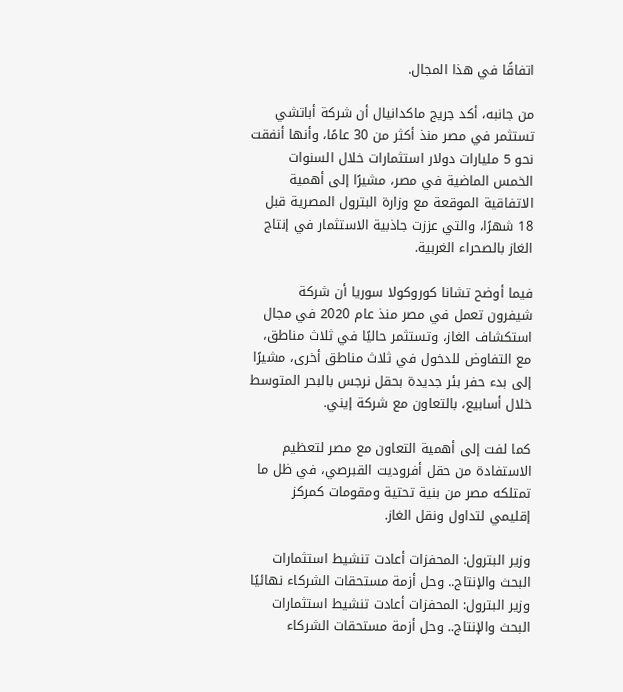اتفاقًا في هذا المجال.

من جانبه، أكد جريج ماكدانيال أن شركة أباتشي تستثمر في مصر منذ أكثر من 30 عامًا، وأنها أنفقت نحو 5 مليارات دولار استثمارات خلال السنوات الخمس الماضية في مصر، مشيرًا إلى أهمية الاتفاقية الموقعة مع وزارة البترول المصرية قبل 18 شهرًا، والتي عززت جاذبية الاستثمار في إنتاج الغاز بالصحراء الغربية.

فيما أوضح تشانا كوروكولا سوريا أن شركة شيفرون تعمل في مصر منذ عام 2020 في مجال استكشاف الغاز، وتستثمر حاليًا في ثلاث مناطق، مع التفاوض للدخول في ثلاث مناطق أخرى، مشيرًا إلى بدء حفر بئر جديدة بحقل نرجس بالبحر المتوسط خلال أسابيع، بالتعاون مع شركة إيني.

كما لفت إلى أهمية التعاون مع مصر لتعظيم الاستفادة من حقل أفروديت القبرصي، في ظل ما تمتلكه مصر من بنية تحتية ومقومات كمركز إقليمي لتداول ونقل الغاز.

وزير البترول: المحفزات أعادت تنشيط استثمارات البحث والإنتاج.. وحل أزمة مستحقات الشركاء نهائيًا
وزير البترول: المحفزات أعادت تنشيط استثمارات البحث والإنتاج.. وحل أزمة مستحقات الشركاء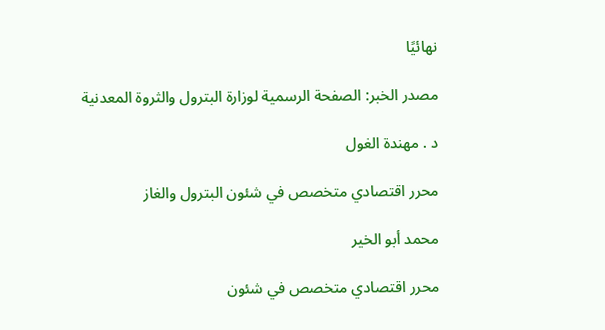نهائيًا

مصدر الخبر: الصفحة الرسمية لوزارة البترول والثروة المعدنية

د . مهندة الغول

محرر اقتصادي متخصص في شئون البترول والغاز

محمد أبو الخير

محرر اقتصادي متخصص في شئون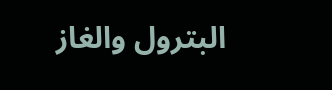البترول والغاز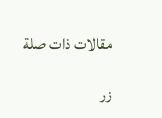مقالات ذات صلة

زر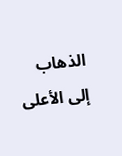الذهاب إلى الأعلى